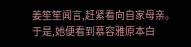姜笙笙闻言,赶紧看向自家母亲。
于是,她便看到慕容雅原本白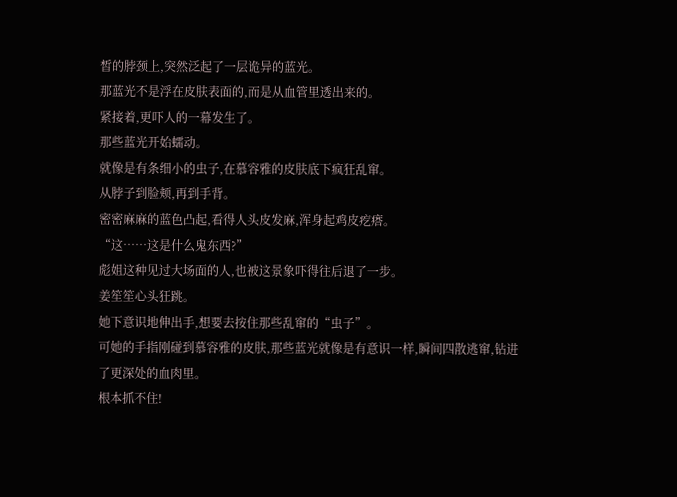皙的脖颈上,突然泛起了一层诡异的蓝光。
那蓝光不是浮在皮肤表面的,而是从血管里透出来的。
紧接着,更吓人的一幕发生了。
那些蓝光开始蠕动。
就像是有条细小的虫子,在慕容雅的皮肤底下疯狂乱窜。
从脖子到脸颊,再到手背。
密密麻麻的蓝色凸起,看得人头皮发麻,浑身起鸡皮疙瘩。
“这……这是什么鬼东西?”
彪姐这种见过大场面的人,也被这景象吓得往后退了一步。
姜笙笙心头狂跳。
她下意识地伸出手,想要去按住那些乱窜的“虫子”。
可她的手指刚碰到慕容雅的皮肤,那些蓝光就像是有意识一样,瞬间四散逃窜,钻进了更深处的血肉里。
根本抓不住!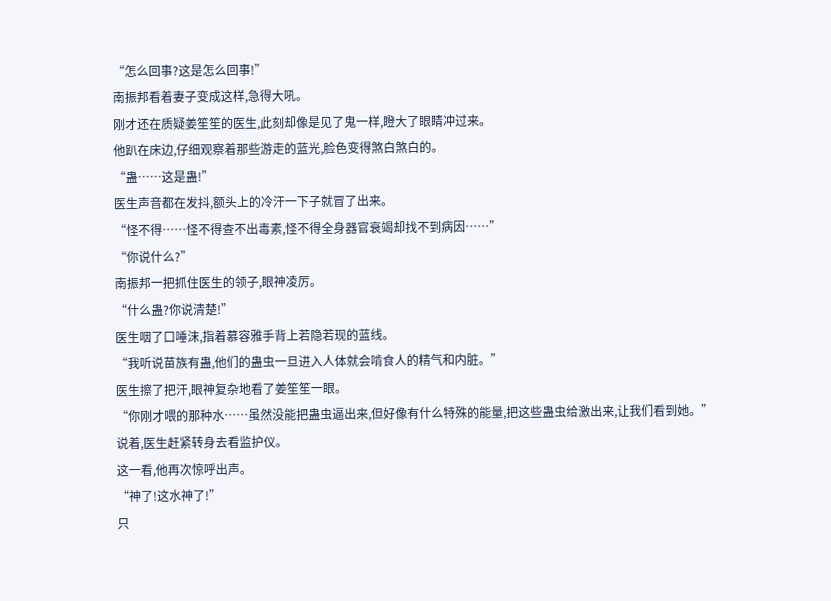“怎么回事?这是怎么回事!”
南振邦看着妻子变成这样,急得大吼。
刚才还在质疑姜笙笙的医生,此刻却像是见了鬼一样,瞪大了眼睛冲过来。
他趴在床边,仔细观察着那些游走的蓝光,脸色变得煞白煞白的。
“蛊……这是蛊!”
医生声音都在发抖,额头上的冷汗一下子就冒了出来。
“怪不得……怪不得查不出毒素,怪不得全身器官衰竭却找不到病因……”
“你说什么?”
南振邦一把抓住医生的领子,眼神凌厉。
“什么蛊?你说清楚!”
医生咽了口唾沫,指着慕容雅手背上若隐若现的蓝线。
“我听说苗族有蛊,他们的蛊虫一旦进入人体就会啃食人的精气和内脏。”
医生擦了把汗,眼神复杂地看了姜笙笙一眼。
“你刚才喂的那种水……虽然没能把蛊虫逼出来,但好像有什么特殊的能量,把这些蛊虫给激出来,让我们看到她。”
说着,医生赶紧转身去看监护仪。
这一看,他再次惊呼出声。
“神了!这水神了!”
只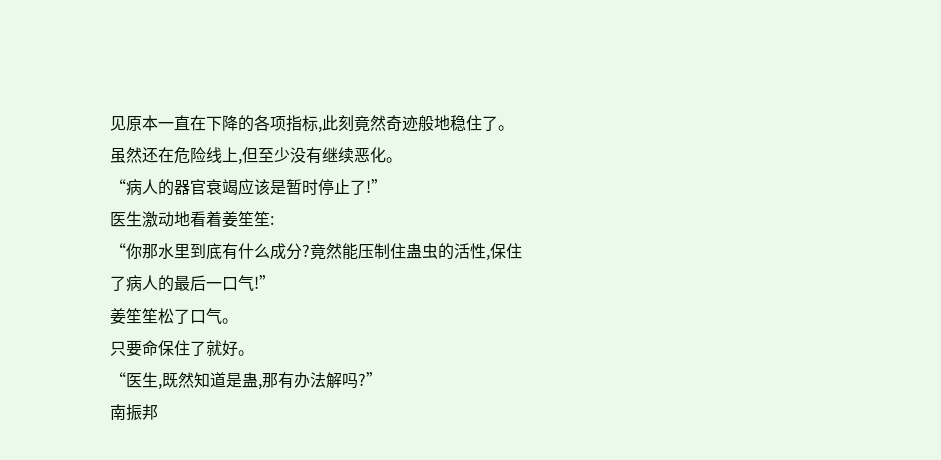见原本一直在下降的各项指标,此刻竟然奇迹般地稳住了。
虽然还在危险线上,但至少没有继续恶化。
“病人的器官衰竭应该是暂时停止了!”
医生激动地看着姜笙笙:
“你那水里到底有什么成分?竟然能压制住蛊虫的活性,保住了病人的最后一口气!”
姜笙笙松了口气。
只要命保住了就好。
“医生,既然知道是蛊,那有办法解吗?”
南振邦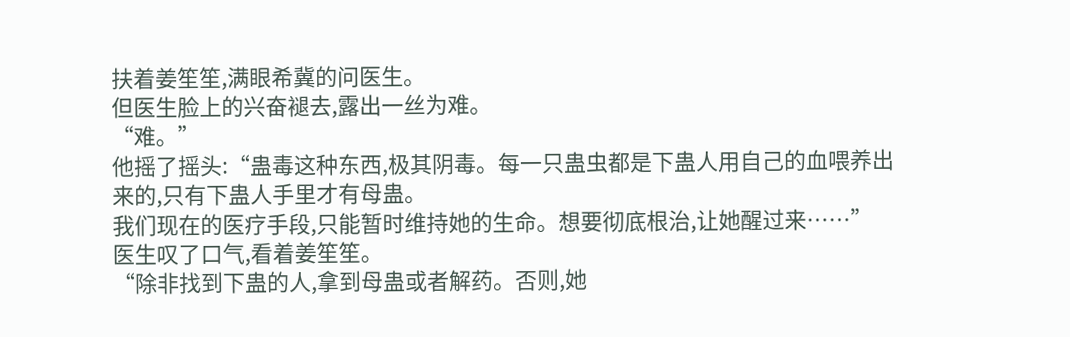扶着姜笙笙,满眼希冀的问医生。
但医生脸上的兴奋褪去,露出一丝为难。
“难。”
他摇了摇头:“蛊毒这种东西,极其阴毒。每一只蛊虫都是下蛊人用自己的血喂养出来的,只有下蛊人手里才有母蛊。
我们现在的医疗手段,只能暂时维持她的生命。想要彻底根治,让她醒过来……”
医生叹了口气,看着姜笙笙。
“除非找到下蛊的人,拿到母蛊或者解药。否则,她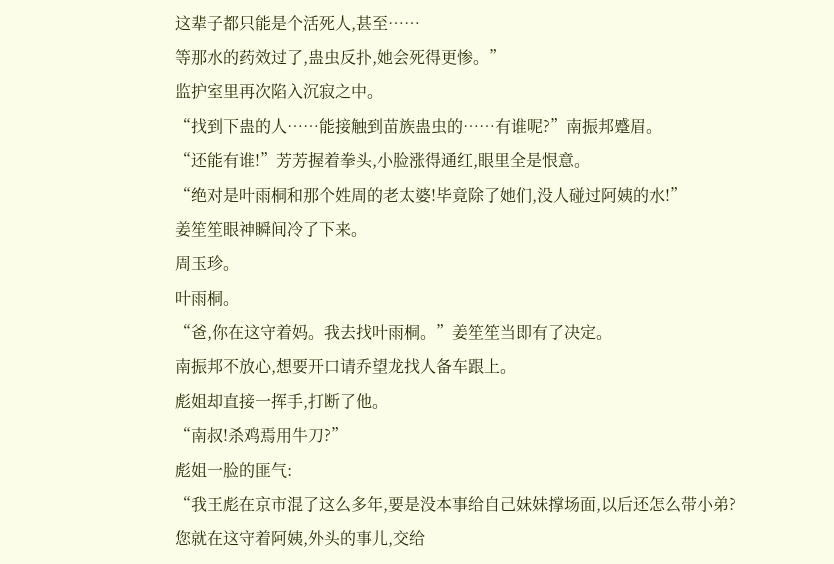这辈子都只能是个活死人,甚至……
等那水的药效过了,蛊虫反扑,她会死得更惨。”
监护室里再次陷入沉寂之中。
“找到下蛊的人……能接触到苗族蛊虫的……有谁呢?”南振邦蹙眉。
“还能有谁!”芳芳握着拳头,小脸涨得通红,眼里全是恨意。
“绝对是叶雨桐和那个姓周的老太婆!毕竟除了她们,没人碰过阿姨的水!”
姜笙笙眼神瞬间冷了下来。
周玉珍。
叶雨桐。
“爸,你在这守着妈。我去找叶雨桐。”姜笙笙当即有了决定。
南振邦不放心,想要开口请乔望龙找人备车跟上。
彪姐却直接一挥手,打断了他。
“南叔!杀鸡焉用牛刀?”
彪姐一脸的匪气:
“我王彪在京市混了这么多年,要是没本事给自己妹妹撑场面,以后还怎么带小弟?
您就在这守着阿姨,外头的事儿,交给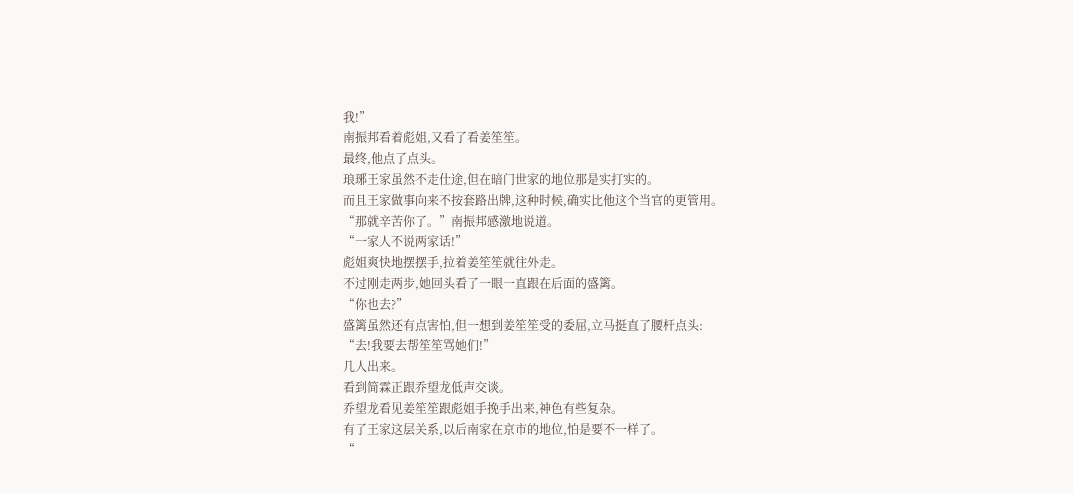我!”
南振邦看着彪姐,又看了看姜笙笙。
最终,他点了点头。
琅琊王家虽然不走仕途,但在暗门世家的地位那是实打实的。
而且王家做事向来不按套路出牌,这种时候,确实比他这个当官的更管用。
“那就辛苦你了。”南振邦感激地说道。
“一家人不说两家话!”
彪姐爽快地摆摆手,拉着姜笙笙就往外走。
不过刚走两步,她回头看了一眼一直跟在后面的盛篱。
“你也去?”
盛篱虽然还有点害怕,但一想到姜笙笙受的委屈,立马挺直了腰杆点头:
“去!我要去帮笙笙骂她们!”
几人出来。
看到简霖正跟乔望龙低声交谈。
乔望龙看见姜笙笙跟彪姐手挽手出来,神色有些复杂。
有了王家这层关系,以后南家在京市的地位,怕是要不一样了。
“